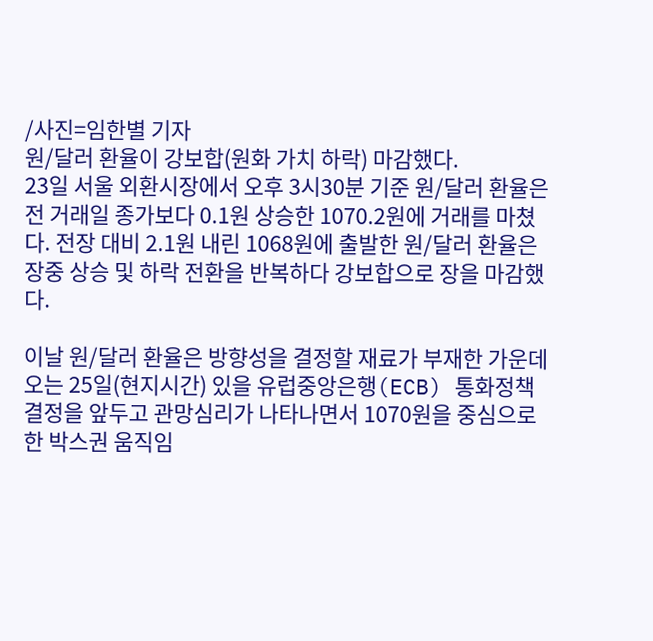/사진=임한별 기자
원/달러 환율이 강보합(원화 가치 하락) 마감했다.
23일 서울 외환시장에서 오후 3시30분 기준 원/달러 환율은 전 거래일 종가보다 0.1원 상승한 1070.2원에 거래를 마쳤다. 전장 대비 2.1원 내린 1068원에 출발한 원/달러 환율은 장중 상승 및 하락 전환을 반복하다 강보합으로 장을 마감했다.

이날 원/달러 환율은 방향성을 결정할 재료가 부재한 가운데 오는 25일(현지시간) 있을 유럽중앙은행(ECB) 통화정책결정을 앞두고 관망심리가 나타나면서 1070원을 중심으로 한 박스권 움직임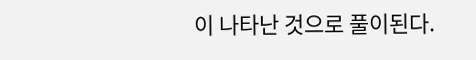이 나타난 것으로 풀이된다.